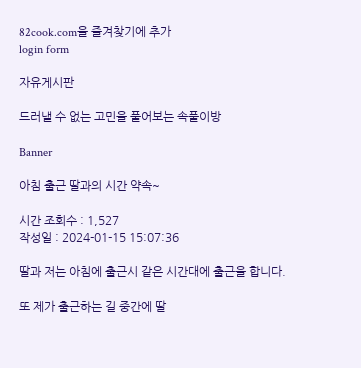82cook.com을 즐겨찾기에 추가
login form

자유게시판

드러낼 수 없는 고민을 풀어보는 속풀이방

Banner

아침 출근 딸과의 시간 약속~

시간 조회수 : 1,527
작성일 : 2024-01-15 15:07:36

딸과 저는 아침에 출근시 같은 시간대에 출근을 합니다.

또 제가 출근하는 길 중간에 딸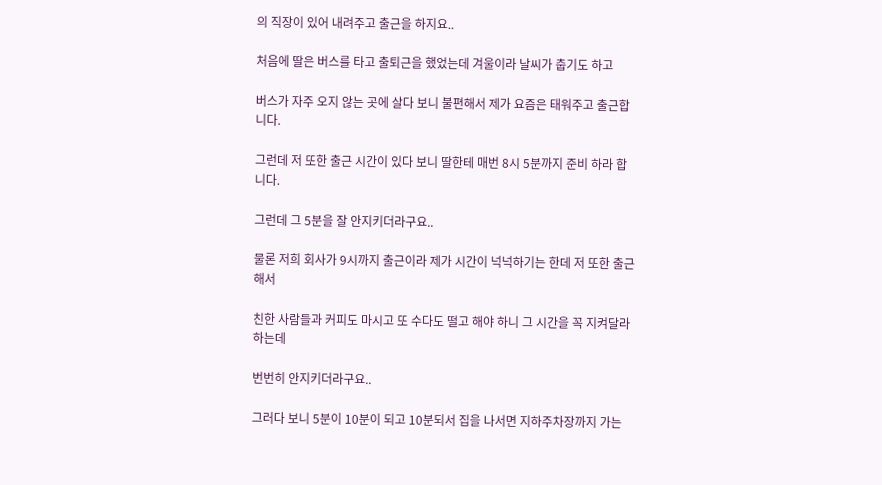의 직장이 있어 내려주고 출근을 하지요..

처음에 딸은 버스를 타고 출퇴근을 했었는데 겨울이라 날씨가 춥기도 하고

버스가 자주 오지 않는 곳에 살다 보니 불편해서 제가 요즘은 태워주고 출근합니다.

그런데 저 또한 출근 시간이 있다 보니 딸한테 매번 8시 5분까지 준비 하라 합니다.

그런데 그 5분을 잘 안지키더라구요..

물론 저희 회사가 9시까지 출근이라 제가 시간이 넉넉하기는 한데 저 또한 출근해서

친한 사람들과 커피도 마시고 또 수다도 떨고 해야 하니 그 시간을 꼭 지켜달라 하는데

번번히 안지키더라구요..

그러다 보니 5분이 10분이 되고 10분되서 집을 나서면 지하주차장까지 가는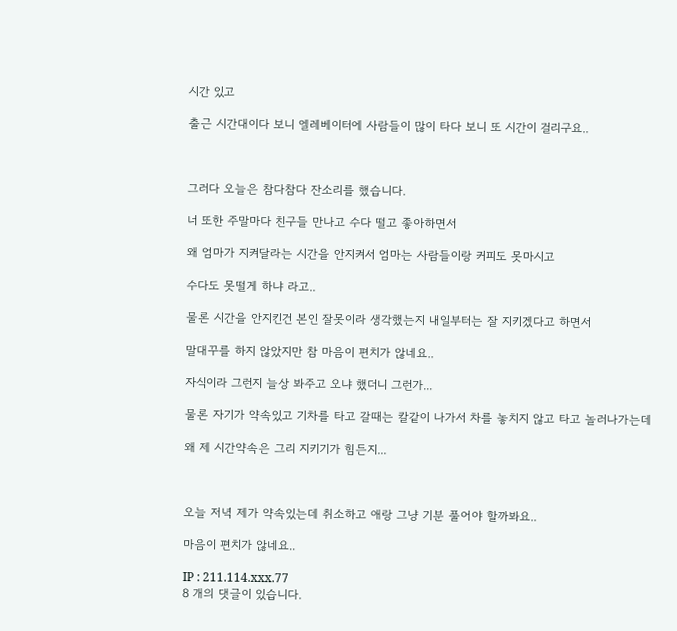시간 있고

출근 시간대이다 보니 엘레베이터에 사람들이 많이 타다 보니 또 시간이 걸리구요..



그러다 오늘은 참다참다 잔소리를 했습니다.

너 또한 주말마다 친구들 만나고 수다 떨고 좋아하면서

왜 엄마가 지켜달라는 시간을 안지켜서 엄마는 사람들이랑 커피도 못마시고

수다도 못떨게 하냐 라고..

물론 시간을 안지킨건 본인 잘못이라 생각했는지 내일부터는 잘 지키겠다고 하면서

말대꾸를 하지 않았지만 참 마음이 편치가 않네요..

자식이라 그런지 늘상 봐주고 오냐 했더니 그런가...

물론 자기가 약속있고 기차를 타고 갈때는 칼같이 나가서 차를 놓치지 않고 타고 놀러나가는데

왜 제 시간약속은 그리 지키기가 힘든지...



오늘 저녁 제가 약속있는데 취소하고 애랑 그냥 기분 풀어야 할까봐요..

마음이 편치가 않네요..

IP : 211.114.xxx.77
8 개의 댓글이 있습니다.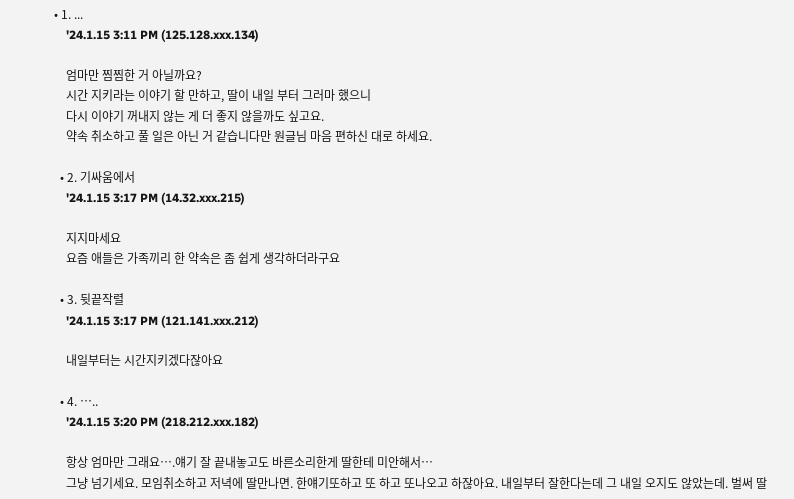• 1. ...
    '24.1.15 3:11 PM (125.128.xxx.134)

    엄마만 찜찜한 거 아닐까요?
    시간 지키라는 이야기 할 만하고, 딸이 내일 부터 그러마 했으니
    다시 이야기 꺼내지 않는 게 더 좋지 않을까도 싶고요.
    약속 취소하고 풀 일은 아닌 거 같습니다만 원글님 마음 편하신 대로 하세요.

  • 2. 기싸움에서
    '24.1.15 3:17 PM (14.32.xxx.215)

    지지마세요
    요즘 애들은 가족끼리 한 약속은 좀 쉽게 생각하더라구요

  • 3. 뒷끝작렬
    '24.1.15 3:17 PM (121.141.xxx.212)

    내일부터는 시간지키겠다잖아요

  • 4. …..
    '24.1.15 3:20 PM (218.212.xxx.182)

    항상 엄마만 그래요….얘기 잘 끝내놓고도 바른소리한게 딸한테 미안해서…
    그냥 넘기세요. 모임취소하고 저녁에 딸만나면. 한얘기또하고 또 하고 또나오고 하잖아요. 내일부터 잘한다는데 그 내일 오지도 않았는데. 벌써 딸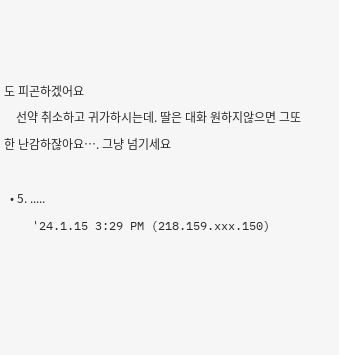도 피곤하겠어요
    선약 취소하고 귀가하시는데. 딸은 대화 원하지않으면 그또한 난감하잖아요…. 그냥 넘기세요

  • 5. .....
    '24.1.15 3:29 PM (218.159.xxx.150)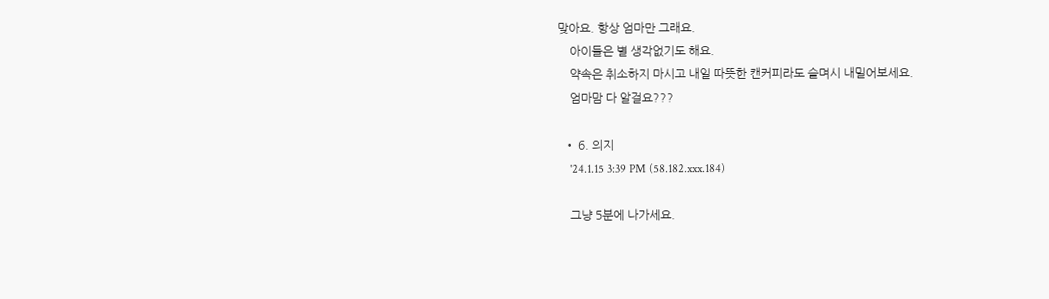맞아요. 항상 엄마만 그래요.
    아이들은 별 생각없기도 해요.
    약속은 취소하지 마시고 내일 따뜻한 캔커피라도 슬며시 내밀어보세요.
    엄마맘 다 알걸요???

  • 6. 의지
    '24.1.15 3:39 PM (58.182.xxx.184)

    그냥 5분에 나가세요.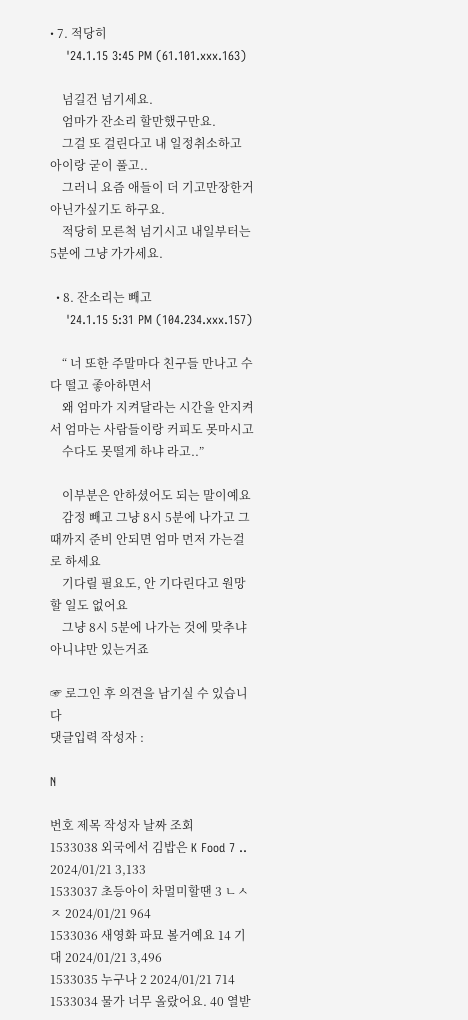• 7. 적당히
    '24.1.15 3:45 PM (61.101.xxx.163)

    넘길건 넘기세요.
    엄마가 잔소리 할만했구만요.
    그걸 또 걸린다고 내 일정취소하고 아이랑 굳이 풀고..
    그러니 요즘 애들이 더 기고만장한거 아닌가싶기도 하구요.
    적당히 모른척 넘기시고 내일부터는 5분에 그냥 가가세요.

  • 8. 잔소리는 빼고
    '24.1.15 5:31 PM (104.234.xxx.157)

    “ 너 또한 주말마다 친구들 만나고 수다 떨고 좋아하면서
    왜 엄마가 지켜달라는 시간을 안지켜서 엄마는 사람들이랑 커피도 못마시고
    수다도 못떨게 하냐 라고..”

    이부분은 안하셨어도 되는 말이예요
    감정 빼고 그냥 8시 5분에 나가고 그때까지 준비 안되면 엄마 먼저 가는걸로 하세요
    기다릴 필요도, 안 기다린다고 원망할 일도 없어요
    그냥 8시 5분에 나가는 것에 맞추냐 아니냐만 있는거죠

☞ 로그인 후 의견을 남기실 수 있습니다
댓글입력 작성자 :

N

번호 제목 작성자 날짜 조회
1533038 외국에서 김밥은 K Food 7 .. 2024/01/21 3,133
1533037 초등아이 차멀미할땐 3 ㄴㅅㅈ 2024/01/21 964
1533036 새영화 파묘 볼거예요 14 기대 2024/01/21 3,496
1533035 누구나 2 2024/01/21 714
1533034 물가 너무 올랐어요. 40 열받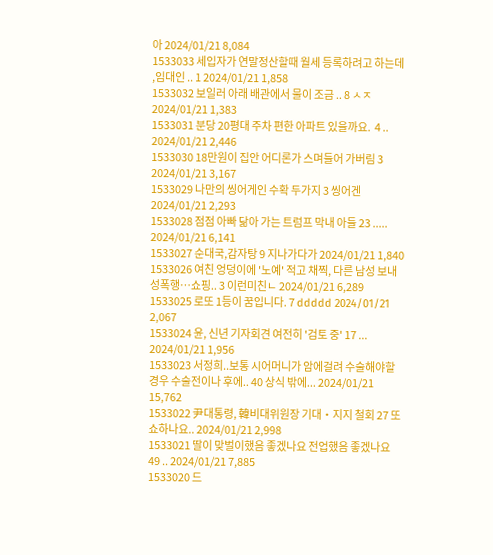아 2024/01/21 8,084
1533033 세입자가 연말정산할때 월세 등록하려고 하는데 ,임대인 .. 1 2024/01/21 1,858
1533032 보일러 아래 배관에서 물이 조금 .. 8 ㅅㅈ 2024/01/21 1,383
1533031 분당 20평대 주차 편한 아파트 있을까요.  4 .. 2024/01/21 2,446
1533030 18만원이 집안 어디론가 스며들어 가버림 3 2024/01/21 3,167
1533029 나만의 씽어게인 수확 두가지 3 씽어겐 2024/01/21 2,293
1533028 점점 아빠 닮아 가는 트럼프 막내 아들 23 ..... 2024/01/21 6,141
1533027 순대국,감자탕 9 지나가다가 2024/01/21 1,840
1533026 여친 엉덩이에 '노예' 적고 채찍, 다른 남성 보내 성폭행…쇼핑.. 3 이런미친ㄴ 2024/01/21 6,289
1533025 로또 1등이 꿈입니다. 7 ddddd 2024/01/21 2,067
1533024 윤, 신년 기자회견 여전히 '검토 중' 17 ... 2024/01/21 1,956
1533023 서정희..보통 시어머니가 암에걸려 수술해야할경우 수술전이나 후에.. 40 상식 밖에... 2024/01/21 15,762
1533022 尹대통령, 韓비대위원장 기대‧지지 철회 27 또 쇼하나요.. 2024/01/21 2,998
1533021 딸이 맞벌이했음 좋겠나요 전업했음 좋겠나요 49 .. 2024/01/21 7,885
1533020 드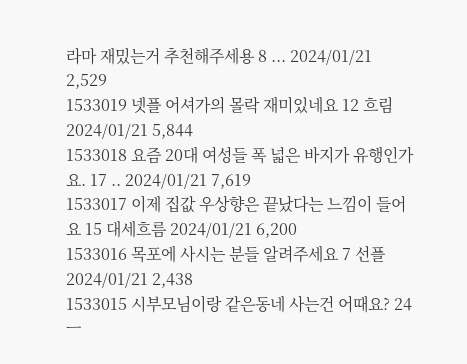라마 재밌는거 추천해주세용 8 ... 2024/01/21 2,529
1533019 넷플 어셔가의 몰락 재미있네요 12 흐림 2024/01/21 5,844
1533018 요즘 20대 여성들 폭 넓은 바지가 유행인가요. 17 .. 2024/01/21 7,619
1533017 이제 집값 우상향은 끝났다는 느낌이 들어요 15 대세흐름 2024/01/21 6,200
1533016 목포에 사시는 분들 알려주세요 7 선플 2024/01/21 2,438
1533015 시부모님이랑 같은동네 사는건 어때요? 24 ㅡ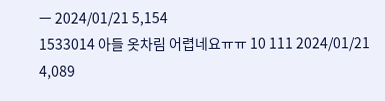ㅡ 2024/01/21 5,154
1533014 아들 옷차림 어렵네요ㅠㅠ 10 111 2024/01/21 4,089